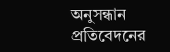অনুসন্ধান প্রতিবেদনের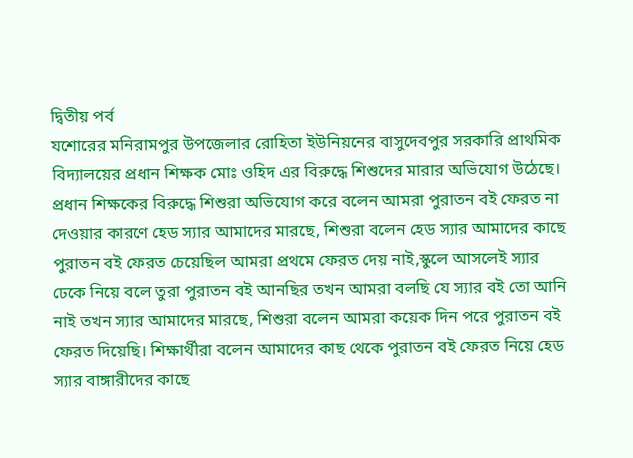দ্বিতীয় পর্ব
যশোরের মনিরামপুর উপজেলার রোহিতা ইউনিয়নের বাসুদেবপুর সরকারি প্রাথমিক বিদ্যালয়ের প্রধান শিক্ষক মোঃ ওহিদ এর বিরুদ্ধে শিশুদের মারার অভিযোগ উঠেছে।
প্রধান শিক্ষকের বিরুদ্ধে শিশুরা অভিযোগ করে বলেন আমরা পুরাতন বই ফেরত না দেওয়ার কারণে হেড স্যার আমাদের মারছে, শিশুরা বলেন হেড স্যার আমাদের কাছে পুরাতন বই ফেরত চেয়েছিল আমরা প্রথমে ফেরত দেয় নাই,স্কুলে আসলেই স্যার ঢেকে নিয়ে বলে তুরা পুরাতন বই আনছির তখন আমরা বলছি যে স্যার বই তো আনি নাই তখন স্যার আমাদের মারছে, শিশুরা বলেন আমরা কয়েক দিন পরে পুরাতন বই ফেরত দিয়েছি। শিক্ষার্থীরা বলেন আমাদের কাছ থেকে পুরাতন বই ফেরত নিয়ে হেড স্যার বাঙ্গারীদের কাছে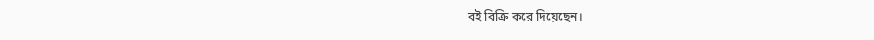বই বিক্রি করে দিয়েছেন।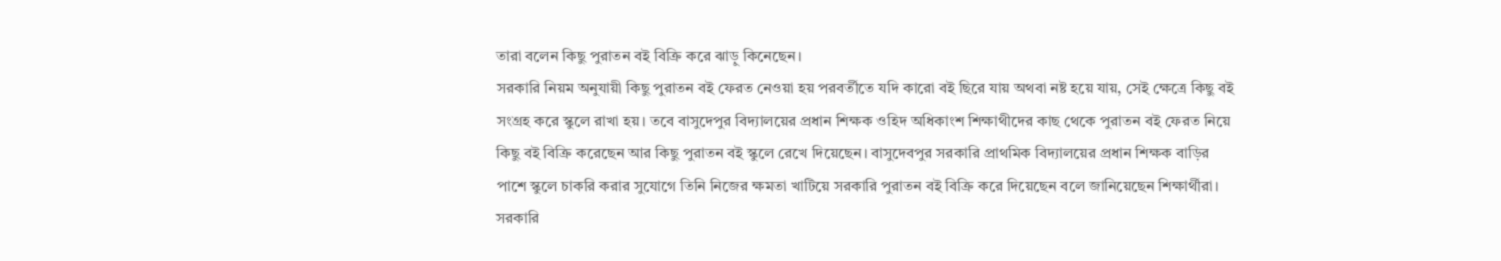তারা বলেন কিছু পুরাতন বই বিক্রি করে ঝাড়ু কিনেছেন।
সরকারি নিয়ম অনুযায়ী কিছু পুরাতন বই ফেরত নেওয়া হয় পরবর্তীতে যদি কারো বই ছিরে যায় অথবা নষ্ট হয়ে যায়, সেই ক্ষেত্রে কিছু বই সংগ্রহ করে স্কুলে রাখা হয়। তবে বাসুদেপুর বিদ্যালয়ের প্রধান শিক্ষক ওহিদ অধিকাংশ শিক্ষাথীদের কাছ থেকে পুরাতন বই ফেরত নিয়ে কিছু বই বিক্রি করেছেন আর কিছু পুরাতন বই স্কুলে রেখে দিয়েছেন। বাসুদেবপুর সরকারি প্রাথমিক বিদ্যালয়ের প্রধান শিক্ষক বাড়ির পাশে স্কুলে চাকরি করার সুযোগে তিনি নিজের ক্ষমতা খাটিয়ে সরকারি পুরাতন বই বিক্রি করে দিয়েছেন বলে জানিয়েছেন শিক্ষার্থীরা।
সরকারি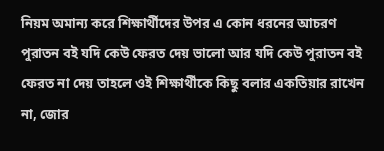নিয়ম অমান্য করে শিক্ষার্থীদের উপর এ কোন ধরনের আচরণ পুরাতন বই যদি কেউ ফেরত দেয় ভালো আর যদি কেউ পুরাতন বই ফেরত না দেয় তাহলে ওই শিক্ষার্থীকে কিছু বলার একতিয়ার রাখেন না, জোর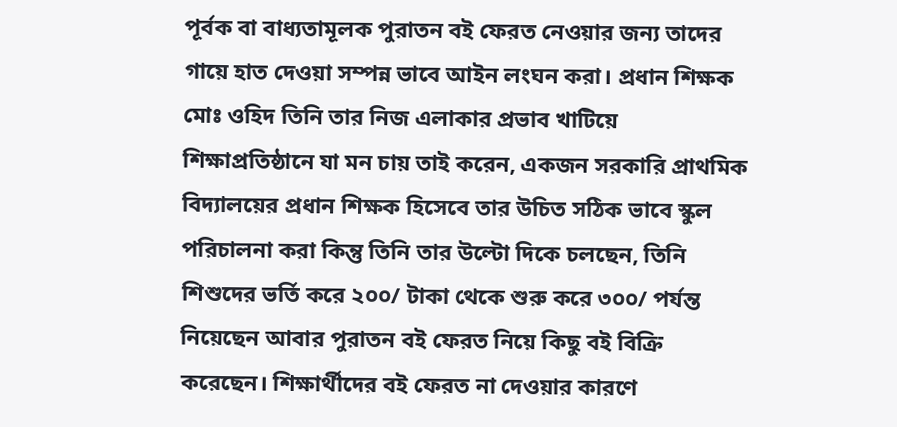পূর্বক বা বাধ্যতামূলক পুরাতন বই ফেরত নেওয়ার জন্য তাদের গায়ে হাত দেওয়া সম্পন্ন ভাবে আইন লংঘন করা। প্রধান শিক্ষক মোঃ ওহিদ তিনি তার নিজ এলাকার প্রভাব খাটিয়ে শিক্ষাপ্রতিষ্ঠানে যা মন চায় তাই করেন, একজন সরকারি প্রাথমিক বিদ্যালয়ের প্রধান শিক্ষক হিসেবে তার উচিত সঠিক ভাবে স্কুল পরিচালনা করা কিন্তু তিনি তার উল্টো দিকে চলছেন, তিনি শিশুদের ভর্তি করে ২০০/ টাকা থেকে শুরু করে ৩০০/ পর্যন্ত নিয়েছেন আবার পুরাতন বই ফেরত নিয়ে কিছু বই বিক্রি করেছেন। শিক্ষার্থীদের বই ফেরত না দেওয়ার কারণে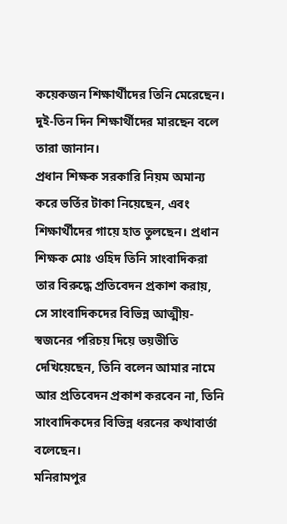কয়েকজন শিক্ষার্থীদের তিনি মেরেছেন। দুই-তিন দিন শিক্ষার্থীদের মারছেন বলে তারা জানান।
প্রধান শিক্ষক সরকারি নিয়ম অমান্য করে ভর্তির টাকা নিয়েছেন, এবং শিক্ষার্থীদের গায়ে হাত তুলছেন। প্রধান শিক্ষক মোঃ ওহিদ তিনি সাংবাদিকরা তার বিরুদ্ধে প্রতিবেদন প্রকাশ করায়, সে সাংবাদিকদের বিভিন্ন আত্মীয়-স্বজনের পরিচয় দিয়ে ভয়ভীতি দেখিয়েছেন, তিনি বলেন আমার নামে আর প্রতিবেদন প্রকাশ করবেন না, তিনি সাংবাদিকদের বিভিন্ন ধরনের কথাবার্তা বলেছেন।
মনিরামপুর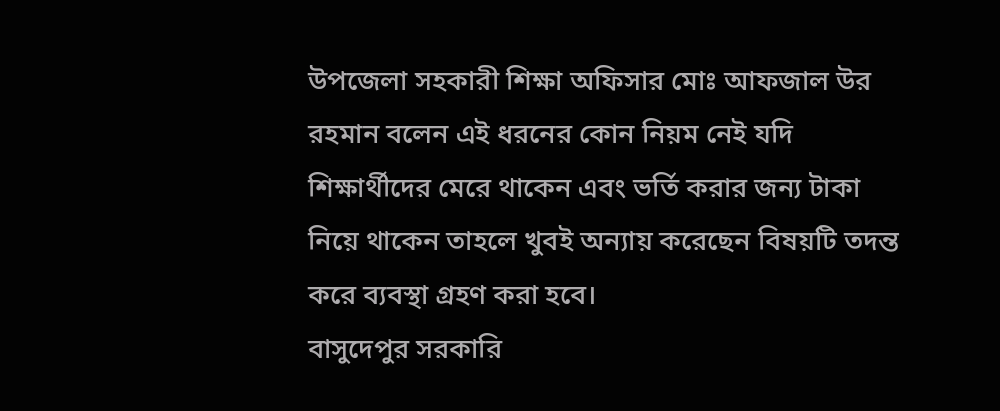উপজেলা সহকারী শিক্ষা অফিসার মোঃ আফজাল উর রহমান বলেন এই ধরনের কোন নিয়ম নেই যদি শিক্ষার্থীদের মেরে থাকেন এবং ভর্তি করার জন্য টাকা নিয়ে থাকেন তাহলে খুবই অন্যায় করেছেন বিষয়টি তদন্ত করে ব্যবস্থা গ্রহণ করা হবে।
বাসুদেপুর সরকারি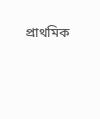প্রাথমিক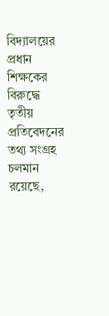বিদ্যালয়ের প্রধান শিক্ষকের বিরুদ্ধে তৃতীয় প্রতিবেদনের তথ্য সংগ্রহ চলমান রয়েছে,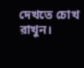দেখতে চোখ রাখুন।